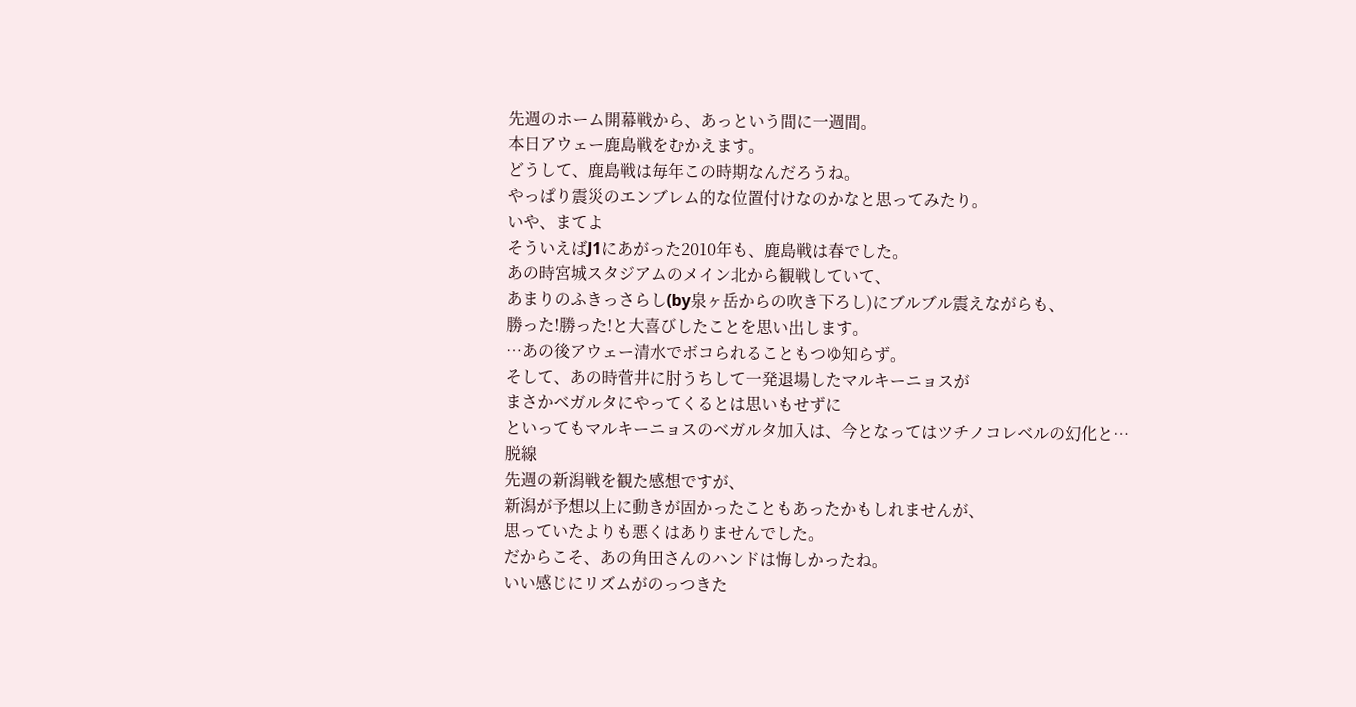先週のホーム開幕戦から、あっという間に一週間。
本日アウェー鹿島戦をむかえます。
どうして、鹿島戦は毎年この時期なんだろうね。
やっぱり震災のエンブレム的な位置付けなのかなと思ってみたり。
いや、まてよ
そういえばJ1にあがった2010年も、鹿島戦は春でした。
あの時宮城スタジアムのメイン北から観戦していて、
あまりのふきっさらし(by泉ヶ岳からの吹き下ろし)にブルブル震えながらも、
勝った!勝った!と大喜びしたことを思い出します。
…あの後アウェー清水でボコられることもつゆ知らず。
そして、あの時菅井に肘うちして一発退場したマルキーニョスが
まさかベガルタにやってくるとは思いもせずに
といってもマルキーニョスのベガルタ加入は、今となってはツチノコレベルの幻化と…
脱線
先週の新潟戦を観た感想ですが、
新潟が予想以上に動きが固かったこともあったかもしれませんが、
思っていたよりも悪くはありませんでした。
だからこそ、あの角田さんのハンドは悔しかったね。
いい感じにリズムがのっつきた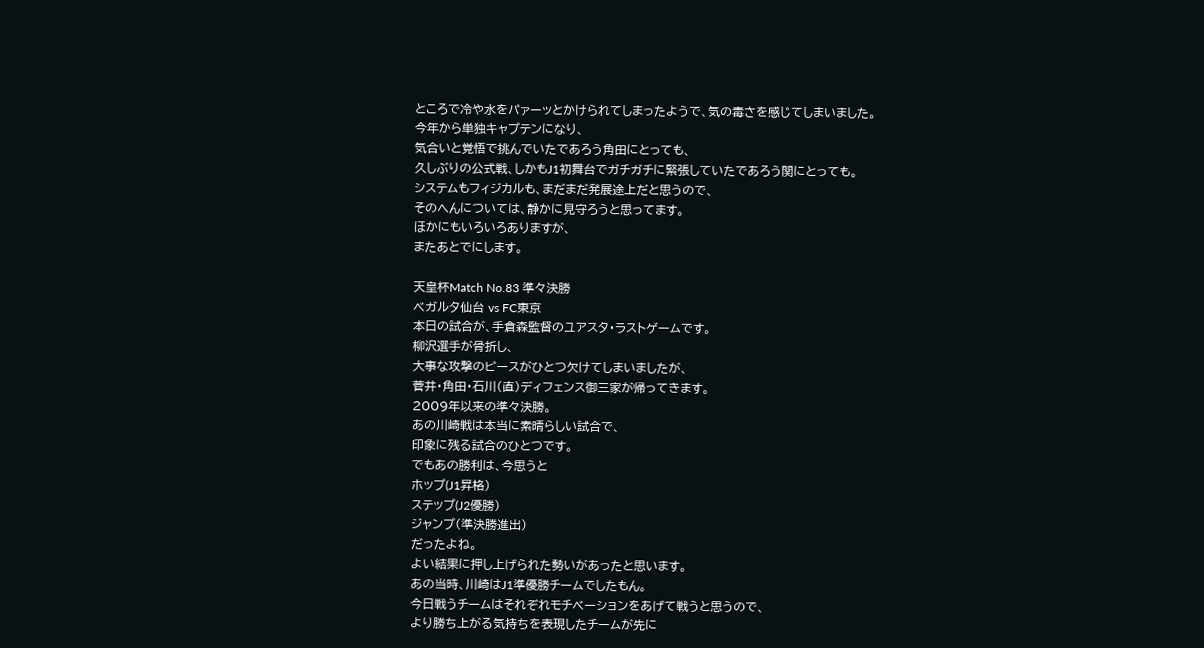ところで冷や水をパァーッとかけられてしまったようで、気の毒さを感じてしまいました。
今年から単独キャプテンになり、
気合いと覚悟で挑んでいたであろう角田にとっても、
久しぶりの公式戦、しかもJ1初舞台でガチガチに緊張していたであろう関にとっても。
システムもフィジカルも、まだまだ発展途上だと思うので、
そのへんについては、静かに見守ろうと思ってます。
ほかにもいろいろありますが、
またあとでにします。

天皇杯Match No.83 準々決勝
ベガルタ仙台 vs FC東京
本日の試合が、手倉森監督のユアスタ・ラストゲームです。
柳沢選手が骨折し、
大事な攻撃のピースがひとつ欠けてしまいましたが、
菅井・角田・石川(直)ディフェンス御三家が帰ってきます。
2009年以来の準々決勝。
あの川崎戦は本当に素晴らしい試合で、
印象に残る試合のひとつです。
でもあの勝利は、今思うと
ホップ(J1昇格)
ステップ(J2優勝)
ジャンプ(準決勝進出)
だったよね。
よい結果に押し上げられた勢いがあったと思います。
あの当時、川崎はJ1準優勝チームでしたもん。
今日戦うチームはそれぞれモチベーションをあげて戦うと思うので、
より勝ち上がる気持ちを表現したチームが先に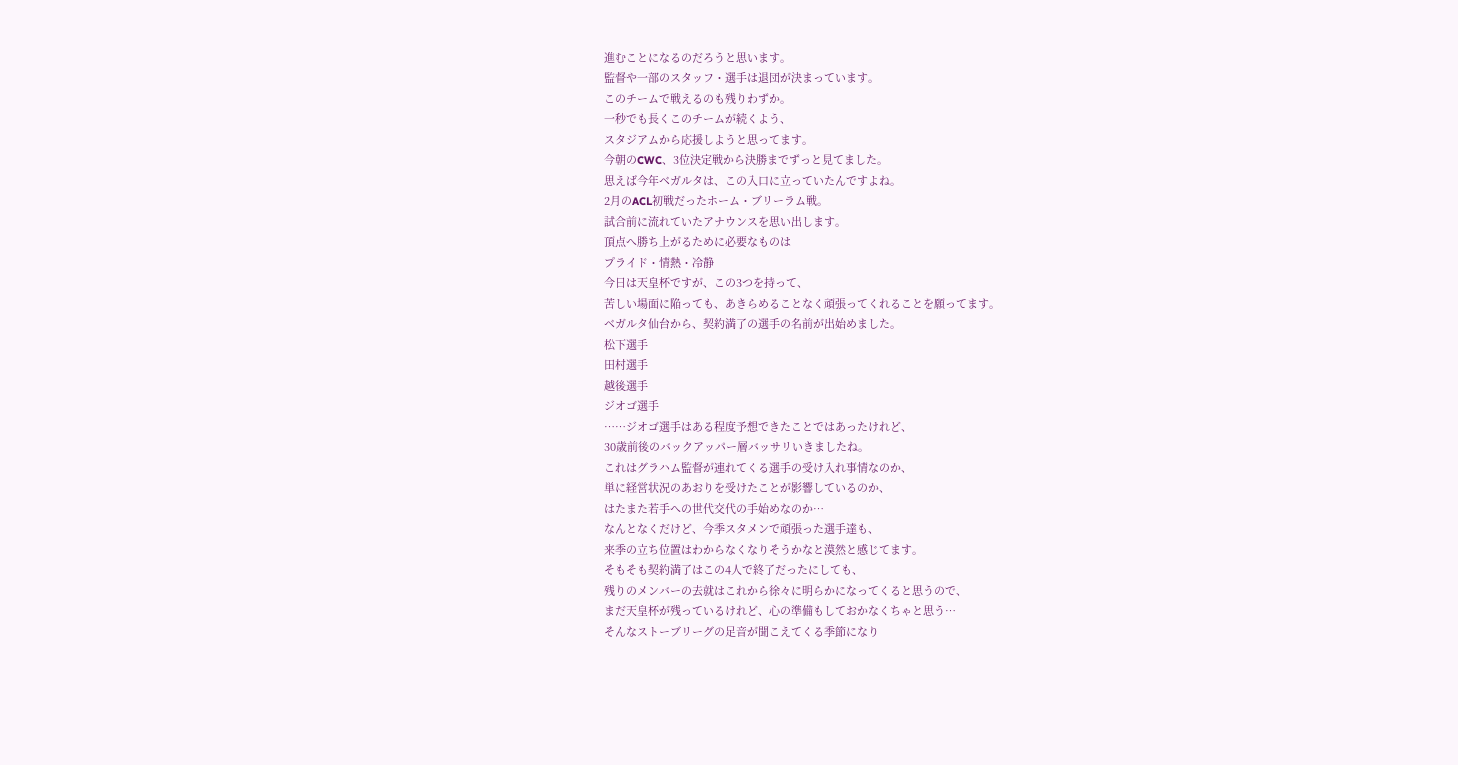進むことになるのだろうと思います。
監督や一部のスタッフ・選手は退団が決まっています。
このチームで戦えるのも残りわずか。
一秒でも長くこのチームが続くよう、
スタジアムから応援しようと思ってます。
今朝のCWC、3位決定戦から決勝までずっと見てました。
思えば今年ベガルタは、この入口に立っていたんですよね。
2月のACL初戦だったホーム・ブリーラム戦。
試合前に流れていたアナウンスを思い出します。
頂点へ勝ち上がるために必要なものは
プライド・情熱・冷静
今日は天皇杯ですが、この3つを持って、
苦しい場面に陥っても、あきらめることなく頑張ってくれることを願ってます。
ベガルタ仙台から、契約満了の選手の名前が出始めました。
松下選手
田村選手
越後選手
ジオゴ選手
……ジオゴ選手はある程度予想できたことではあったけれど、
30歳前後のバックアッパー層バッサリいきましたね。
これはグラハム監督が連れてくる選手の受け入れ事情なのか、
単に経営状況のあおりを受けたことが影響しているのか、
はたまた若手への世代交代の手始めなのか…
なんとなくだけど、今季スタメンで頑張った選手達も、
来季の立ち位置はわからなくなりそうかなと漠然と感じてます。
そもそも契約満了はこの4人で終了だったにしても、
残りのメンバーの去就はこれから徐々に明らかになってくると思うので、
まだ天皇杯が残っているけれど、心の準備もしておかなくちゃと思う…
そんなストーブリーグの足音が聞こえてくる季節になり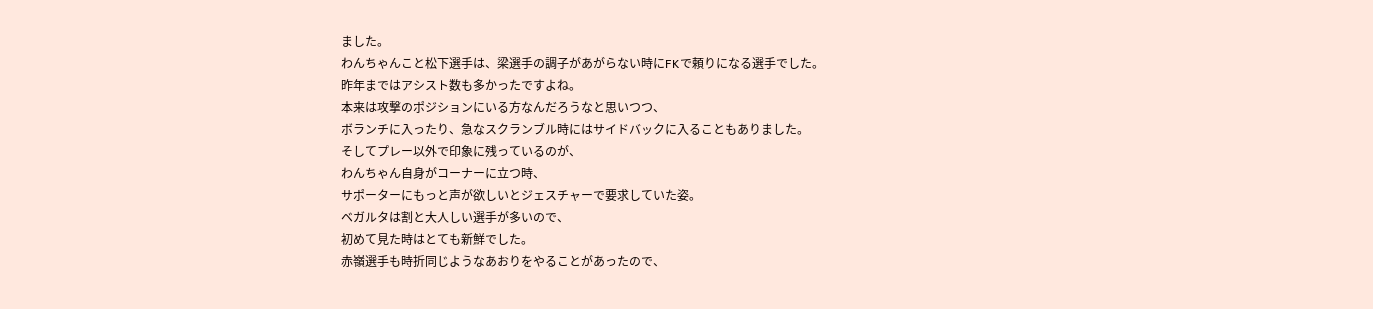ました。
わんちゃんこと松下選手は、梁選手の調子があがらない時にFKで頼りになる選手でした。
昨年まではアシスト数も多かったですよね。
本来は攻撃のポジションにいる方なんだろうなと思いつつ、
ボランチに入ったり、急なスクランブル時にはサイドバックに入ることもありました。
そしてプレー以外で印象に残っているのが、
わんちゃん自身がコーナーに立つ時、
サポーターにもっと声が欲しいとジェスチャーで要求していた姿。
ベガルタは割と大人しい選手が多いので、
初めて見た時はとても新鮮でした。
赤嶺選手も時折同じようなあおりをやることがあったので、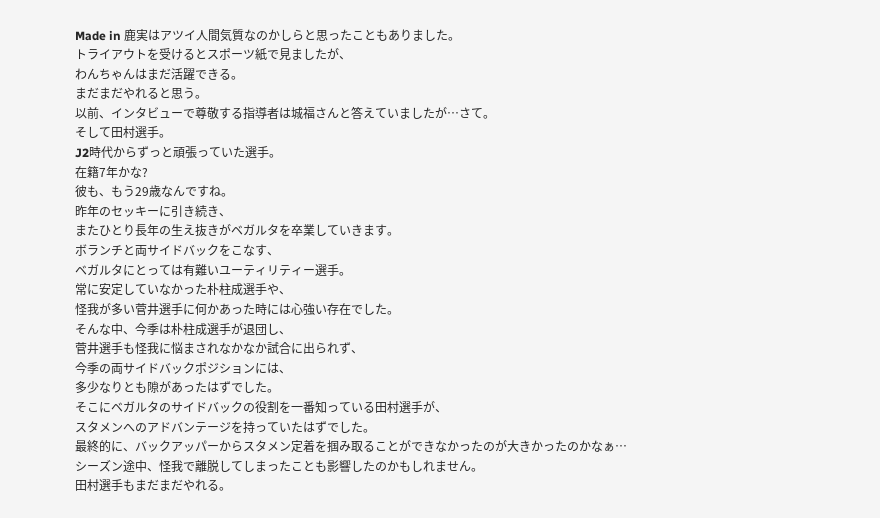Made in 鹿実はアツイ人間気質なのかしらと思ったこともありました。
トライアウトを受けるとスポーツ紙で見ましたが、
わんちゃんはまだ活躍できる。
まだまだやれると思う。
以前、インタビューで尊敬する指導者は城福さんと答えていましたが…さて。
そして田村選手。
J2時代からずっと頑張っていた選手。
在籍7年かな?
彼も、もう29歳なんですね。
昨年のセッキーに引き続き、
またひとり長年の生え抜きがベガルタを卒業していきます。
ボランチと両サイドバックをこなす、
ベガルタにとっては有難いユーティリティー選手。
常に安定していなかった朴柱成選手や、
怪我が多い菅井選手に何かあった時には心強い存在でした。
そんな中、今季は朴柱成選手が退団し、
菅井選手も怪我に悩まされなかなか試合に出られず、
今季の両サイドバックポジションには、
多少なりとも隙があったはずでした。
そこにベガルタのサイドバックの役割を一番知っている田村選手が、
スタメンへのアドバンテージを持っていたはずでした。
最終的に、バックアッパーからスタメン定着を掴み取ることができなかったのが大きかったのかなぁ…
シーズン途中、怪我で離脱してしまったことも影響したのかもしれません。
田村選手もまだまだやれる。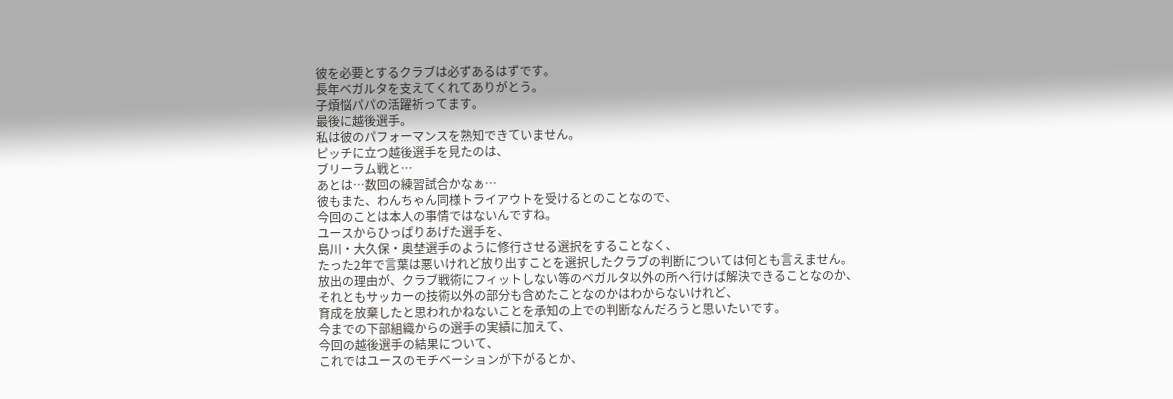彼を必要とするクラブは必ずあるはずです。
長年ベガルタを支えてくれてありがとう。
子煩悩パパの活躍祈ってます。
最後に越後選手。
私は彼のパフォーマンスを熟知できていません。
ピッチに立つ越後選手を見たのは、
ブリーラム戦と…
あとは…数回の練習試合かなぁ…
彼もまた、わんちゃん同様トライアウトを受けるとのことなので、
今回のことは本人の事情ではないんですね。
ユースからひっぱりあげた選手を、
島川・大久保・奥埜選手のように修行させる選択をすることなく、
たった2年で言葉は悪いけれど放り出すことを選択したクラブの判断については何とも言えません。
放出の理由が、クラブ戦術にフィットしない等のベガルタ以外の所へ行けば解決できることなのか、
それともサッカーの技術以外の部分も含めたことなのかはわからないけれど、
育成を放棄したと思われかねないことを承知の上での判断なんだろうと思いたいです。
今までの下部組織からの選手の実績に加えて、
今回の越後選手の結果について、
これではユースのモチベーションが下がるとか、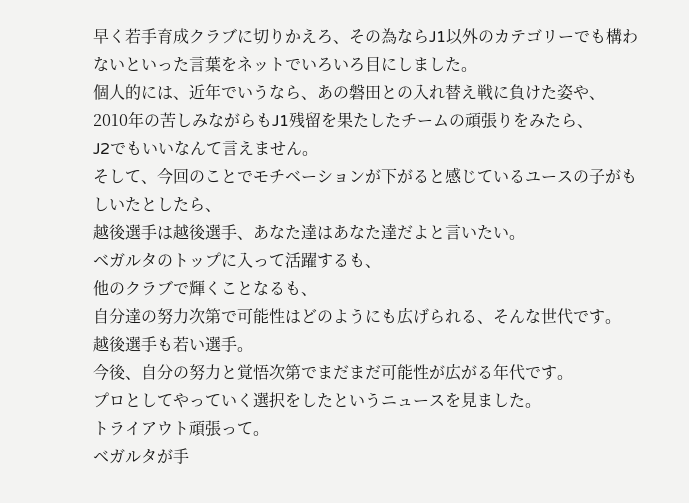早く若手育成クラブに切りかえろ、その為ならJ1以外のカテゴリーでも構わないといった言葉をネットでいろいろ目にしました。
個人的には、近年でいうなら、あの磐田との入れ替え戦に負けた姿や、
2010年の苦しみながらもJ1残留を果たしたチームの頑張りをみたら、
J2でもいいなんて言えません。
そして、今回のことでモチベーションが下がると感じているユースの子がもしいたとしたら、
越後選手は越後選手、あなた達はあなた達だよと言いたい。
ベガルタのトップに入って活躍するも、
他のクラブで輝くことなるも、
自分達の努力次第で可能性はどのようにも広げられる、そんな世代です。
越後選手も若い選手。
今後、自分の努力と覚悟次第でまだまだ可能性が広がる年代です。
プロとしてやっていく選択をしたというニュースを見ました。
トライアウト頑張って。
ベガルタが手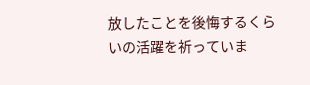放したことを後悔するくらいの活躍を祈っていま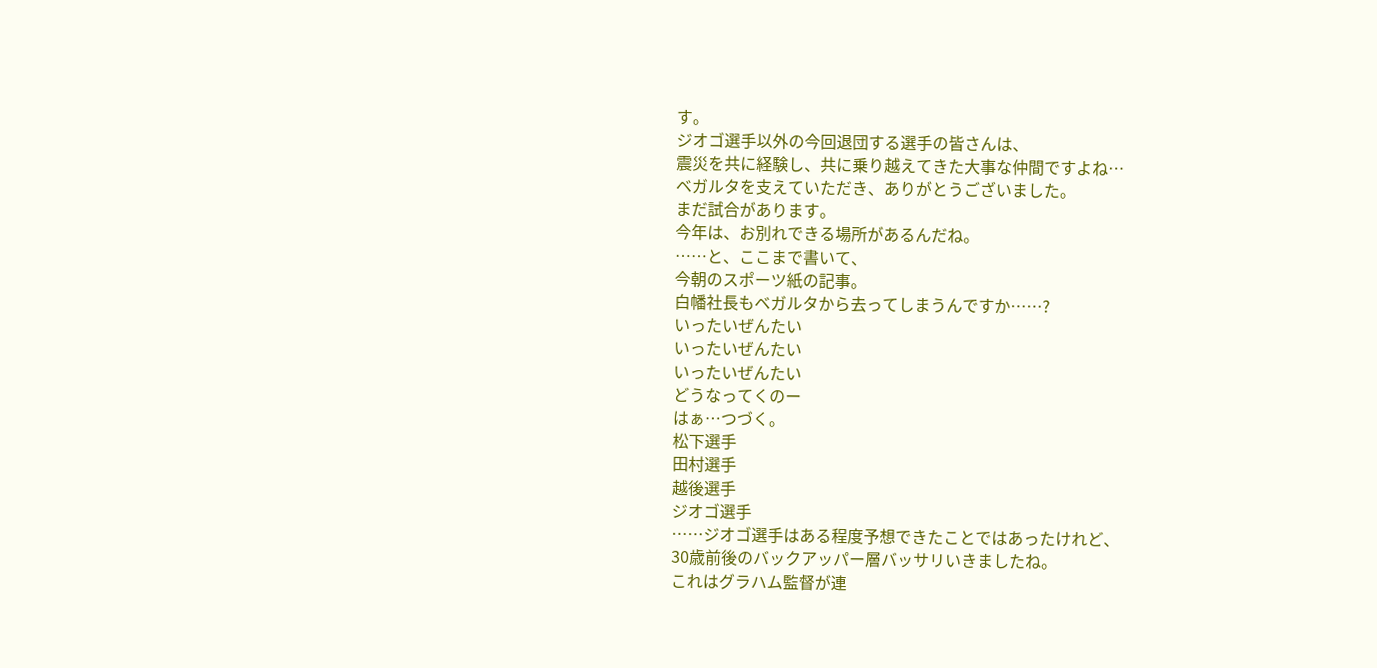す。
ジオゴ選手以外の今回退団する選手の皆さんは、
震災を共に経験し、共に乗り越えてきた大事な仲間ですよね…
ベガルタを支えていただき、ありがとうございました。
まだ試合があります。
今年は、お別れできる場所があるんだね。
……と、ここまで書いて、
今朝のスポーツ紙の記事。
白幡社長もベガルタから去ってしまうんですか……?
いったいぜんたい
いったいぜんたい
いったいぜんたい
どうなってくのー
はぁ…つづく。
松下選手
田村選手
越後選手
ジオゴ選手
……ジオゴ選手はある程度予想できたことではあったけれど、
30歳前後のバックアッパー層バッサリいきましたね。
これはグラハム監督が連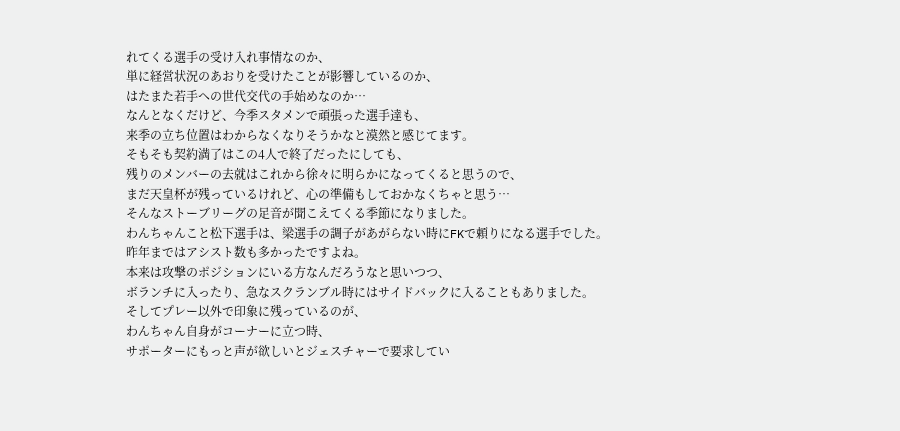れてくる選手の受け入れ事情なのか、
単に経営状況のあおりを受けたことが影響しているのか、
はたまた若手への世代交代の手始めなのか…
なんとなくだけど、今季スタメンで頑張った選手達も、
来季の立ち位置はわからなくなりそうかなと漠然と感じてます。
そもそも契約満了はこの4人で終了だったにしても、
残りのメンバーの去就はこれから徐々に明らかになってくると思うので、
まだ天皇杯が残っているけれど、心の準備もしておかなくちゃと思う…
そんなストーブリーグの足音が聞こえてくる季節になりました。
わんちゃんこと松下選手は、梁選手の調子があがらない時にFKで頼りになる選手でした。
昨年まではアシスト数も多かったですよね。
本来は攻撃のポジションにいる方なんだろうなと思いつつ、
ボランチに入ったり、急なスクランブル時にはサイドバックに入ることもありました。
そしてプレー以外で印象に残っているのが、
わんちゃん自身がコーナーに立つ時、
サポーターにもっと声が欲しいとジェスチャーで要求してい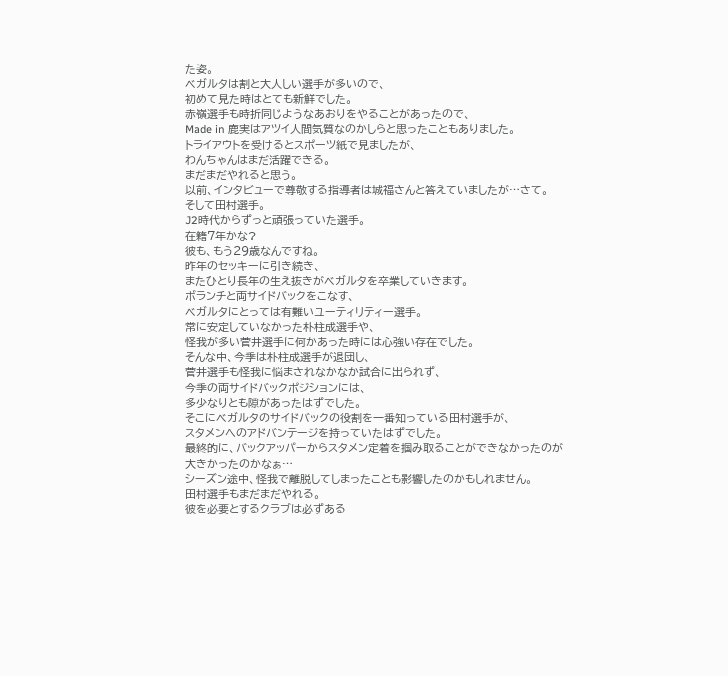た姿。
ベガルタは割と大人しい選手が多いので、
初めて見た時はとても新鮮でした。
赤嶺選手も時折同じようなあおりをやることがあったので、
Made in 鹿実はアツイ人間気質なのかしらと思ったこともありました。
トライアウトを受けるとスポーツ紙で見ましたが、
わんちゃんはまだ活躍できる。
まだまだやれると思う。
以前、インタビューで尊敬する指導者は城福さんと答えていましたが…さて。
そして田村選手。
J2時代からずっと頑張っていた選手。
在籍7年かな?
彼も、もう29歳なんですね。
昨年のセッキーに引き続き、
またひとり長年の生え抜きがベガルタを卒業していきます。
ボランチと両サイドバックをこなす、
ベガルタにとっては有難いユーティリティー選手。
常に安定していなかった朴柱成選手や、
怪我が多い菅井選手に何かあった時には心強い存在でした。
そんな中、今季は朴柱成選手が退団し、
菅井選手も怪我に悩まされなかなか試合に出られず、
今季の両サイドバックポジションには、
多少なりとも隙があったはずでした。
そこにベガルタのサイドバックの役割を一番知っている田村選手が、
スタメンへのアドバンテージを持っていたはずでした。
最終的に、バックアッパーからスタメン定着を掴み取ることができなかったのが大きかったのかなぁ…
シーズン途中、怪我で離脱してしまったことも影響したのかもしれません。
田村選手もまだまだやれる。
彼を必要とするクラブは必ずある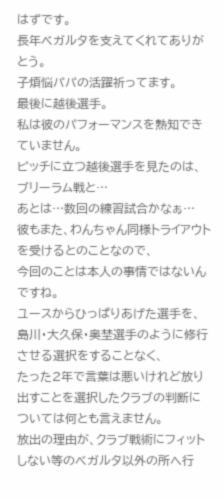はずです。
長年ベガルタを支えてくれてありがとう。
子煩悩パパの活躍祈ってます。
最後に越後選手。
私は彼のパフォーマンスを熟知できていません。
ピッチに立つ越後選手を見たのは、
ブリーラム戦と…
あとは…数回の練習試合かなぁ…
彼もまた、わんちゃん同様トライアウトを受けるとのことなので、
今回のことは本人の事情ではないんですね。
ユースからひっぱりあげた選手を、
島川・大久保・奥埜選手のように修行させる選択をすることなく、
たった2年で言葉は悪いけれど放り出すことを選択したクラブの判断については何とも言えません。
放出の理由が、クラブ戦術にフィットしない等のベガルタ以外の所へ行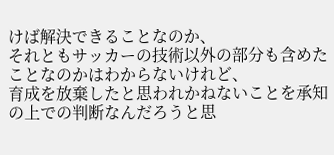けば解決できることなのか、
それともサッカーの技術以外の部分も含めたことなのかはわからないけれど、
育成を放棄したと思われかねないことを承知の上での判断なんだろうと思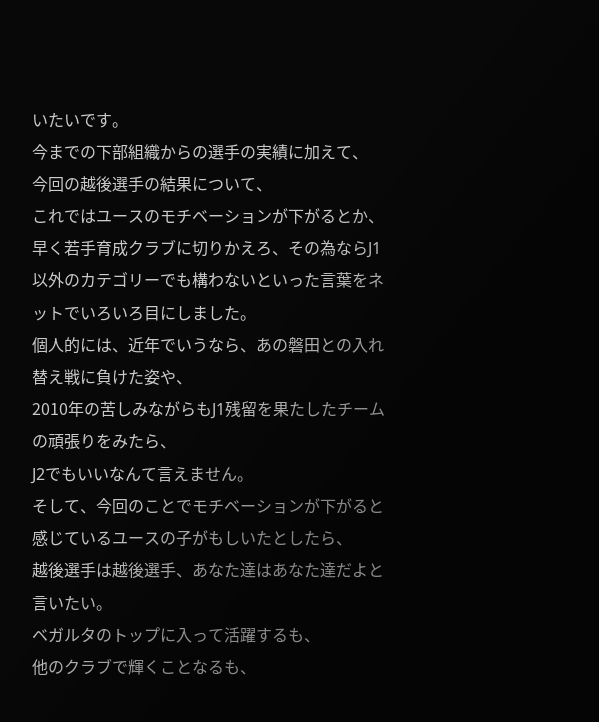いたいです。
今までの下部組織からの選手の実績に加えて、
今回の越後選手の結果について、
これではユースのモチベーションが下がるとか、
早く若手育成クラブに切りかえろ、その為ならJ1以外のカテゴリーでも構わないといった言葉をネットでいろいろ目にしました。
個人的には、近年でいうなら、あの磐田との入れ替え戦に負けた姿や、
2010年の苦しみながらもJ1残留を果たしたチームの頑張りをみたら、
J2でもいいなんて言えません。
そして、今回のことでモチベーションが下がると感じているユースの子がもしいたとしたら、
越後選手は越後選手、あなた達はあなた達だよと言いたい。
ベガルタのトップに入って活躍するも、
他のクラブで輝くことなるも、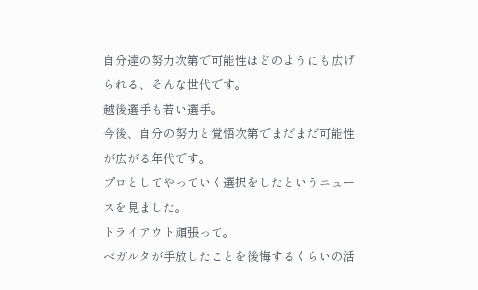自分達の努力次第で可能性はどのようにも広げられる、そんな世代です。
越後選手も若い選手。
今後、自分の努力と覚悟次第でまだまだ可能性が広がる年代です。
プロとしてやっていく選択をしたというニュースを見ました。
トライアウト頑張って。
ベガルタが手放したことを後悔するくらいの活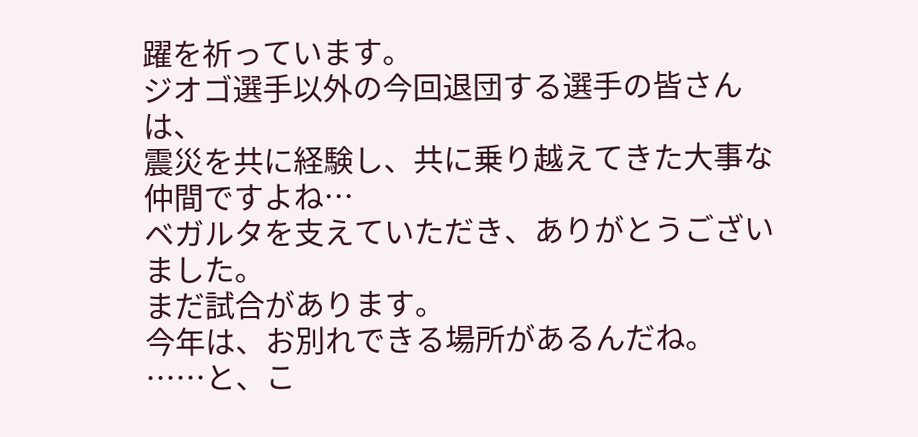躍を祈っています。
ジオゴ選手以外の今回退団する選手の皆さんは、
震災を共に経験し、共に乗り越えてきた大事な仲間ですよね…
ベガルタを支えていただき、ありがとうございました。
まだ試合があります。
今年は、お別れできる場所があるんだね。
……と、こ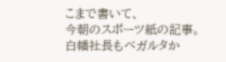こまで書いて、
今朝のスポーツ紙の記事。
白幡社長もベガルタか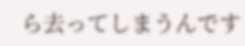ら去ってしまうんです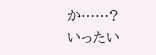か……?
いったい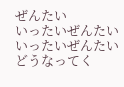ぜんたい
いったいぜんたい
いったいぜんたい
どうなってく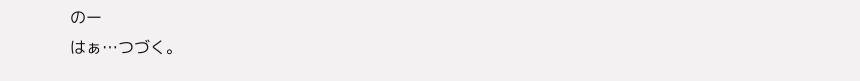のー
はぁ…つづく。